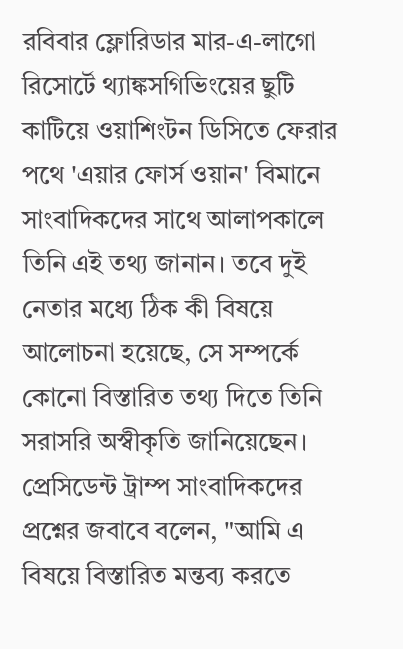রবিবার ফ্লোরিডার মার-এ-লাগো রিসোর্টে থ্যাঙ্কসগিভিংয়ের ছুটি কাটিয়ে ওয়াশিংটন ডিসিতে ফেরার পথে 'এয়ার ফোর্স ওয়ান' বিমানে সাংবাদিকদের সাথে আলাপকালে তিনি এই তথ্য জানান। তবে দুই নেতার মধ্যে ঠিক কী বিষয়ে আলোচনা হয়েছে, সে সম্পর্কে কোনো বিস্তারিত তথ্য দিতে তিনি সরাসরি অস্বীকৃতি জানিয়েছেন।
প্রেসিডেন্ট ট্রাম্প সাংবাদিকদের প্রশ্নের জবাবে বলেন, "আমি এ বিষয়ে বিস্তারিত মন্তব্য করতে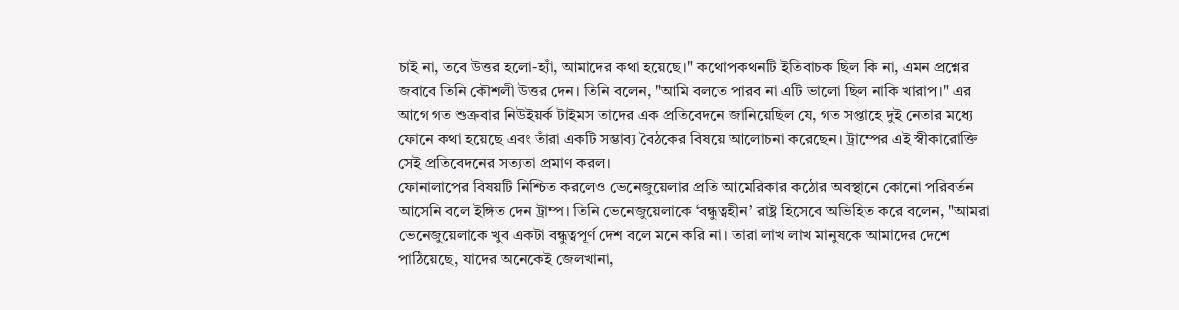চাই না, তবে উত্তর হলো-হ্যাঁ, আমাদের কথা হয়েছে।" কথোপকথনটি ইতিবাচক ছিল কি না, এমন প্রশ্নের জবাবে তিনি কৌশলী উত্তর দেন। তিনি বলেন, "আমি বলতে পারব না এটি ভালো ছিল নাকি খারাপ।" এর আগে গত শুক্রবার নিউইয়র্ক টাইমস তাদের এক প্রতিবেদনে জানিয়েছিল যে, গত সপ্তাহে দুই নেতার মধ্যে ফোনে কথা হয়েছে এবং তাঁরা একটি সম্ভাব্য বৈঠকের বিষয়ে আলোচনা করেছেন। ট্রাম্পের এই স্বীকারোক্তি সেই প্রতিবেদনের সত্যতা প্রমাণ করল।
ফোনালাপের বিষয়টি নিশ্চিত করলেও ভেনেজুয়েলার প্রতি আমেরিকার কঠোর অবস্থানে কোনো পরিবর্তন আসেনি বলে ইঙ্গিত দেন ট্রাম্প। তিনি ভেনেজুয়েলাকে ‘বন্ধুত্বহীন’ রাষ্ট্র হিসেবে অভিহিত করে বলেন, "আমরা ভেনেজুয়েলাকে খুব একটা বন্ধুত্বপূর্ণ দেশ বলে মনে করি না। তারা লাখ লাখ মানুষকে আমাদের দেশে পাঠিয়েছে, যাদের অনেকেই জেলখানা,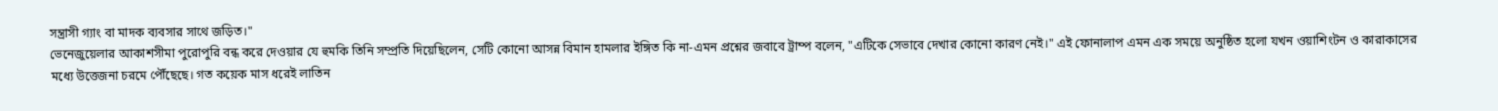সন্ত্রাসী গ্যাং বা মাদক ব্যবসার সাথে জড়িত।"
ভেনেজুয়েলার আকাশসীমা পুরোপুরি বন্ধ করে দেওয়ার যে হুমকি তিনি সম্প্রতি দিয়েছিলেন, সেটি কোনো আসন্ন বিমান হামলার ইঙ্গিত কি না-এমন প্রশ্নের জবাবে ট্রাম্প বলেন, "এটিকে সেভাবে দেখার কোনো কারণ নেই।" এই ফোনালাপ এমন এক সময়ে অনুষ্ঠিত হলো যখন ওয়াশিংটন ও কারাকাসের মধ্যে উত্তেজনা চরমে পৌঁছেছে। গত কয়েক মাস ধরেই লাতিন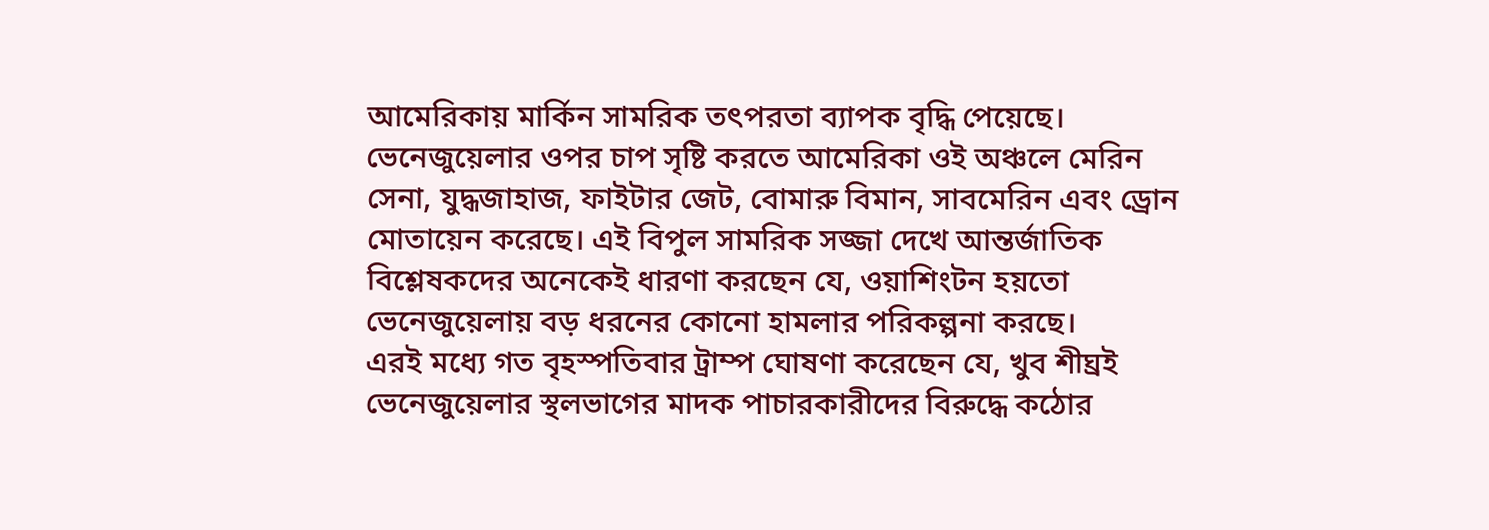আমেরিকায় মার্কিন সামরিক তৎপরতা ব্যাপক বৃদ্ধি পেয়েছে।
ভেনেজুয়েলার ওপর চাপ সৃষ্টি করতে আমেরিকা ওই অঞ্চলে মেরিন সেনা, যুদ্ধজাহাজ, ফাইটার জেট, বোমারু বিমান, সাবমেরিন এবং ড্রোন মোতায়েন করেছে। এই বিপুল সামরিক সজ্জা দেখে আন্তর্জাতিক বিশ্লেষকদের অনেকেই ধারণা করছেন যে, ওয়াশিংটন হয়তো ভেনেজুয়েলায় বড় ধরনের কোনো হামলার পরিকল্পনা করছে।
এরই মধ্যে গত বৃহস্পতিবার ট্রাম্প ঘোষণা করেছেন যে, খুব শীঘ্রই ভেনেজুয়েলার স্থলভাগের মাদক পাচারকারীদের বিরুদ্ধে কঠোর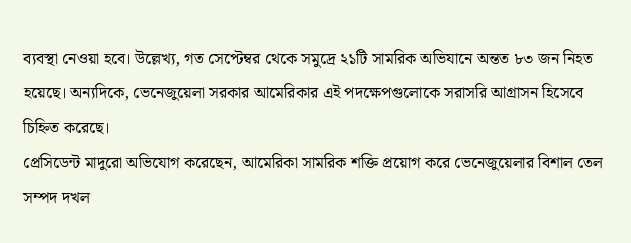ব্যবস্থা নেওয়া হবে। উল্লেখ্য, গত সেপ্টেম্বর থেকে সমুদ্রে ২১টি সামরিক অভিযানে অন্তত ৮৩ জন নিহত হয়েছে। অন্যদিকে, ভেনেজুয়েলা সরকার আমেরিকার এই পদক্ষেপগুলোকে সরাসরি আগ্রাসন হিসেবে চিহ্নিত করেছে।
প্রেসিডেন্ট মাদুরো অভিযোগ করেছেন, আমেরিকা সামরিক শক্তি প্রয়োগ করে ভেনেজুয়েলার বিশাল তেল সম্পদ দখল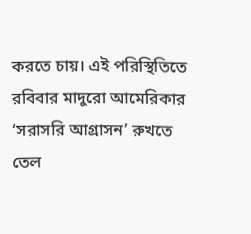করতে চায়। এই পরিস্থিতিতে রবিবার মাদুরো আমেরিকার ‘সরাসরি আগ্রাসন’ রুখতে তেল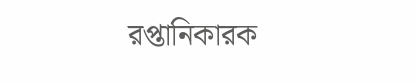রপ্তানিকারক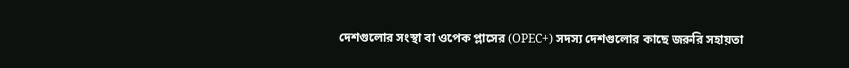দেশগুলোর সংস্থা বা ওপেক প্লাসের (OPEC+) সদস্য দেশগুলোর কাছে জরুরি সহায়তা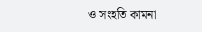ও সংহতি কামনা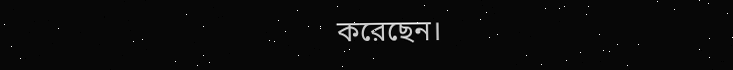করেছেন।